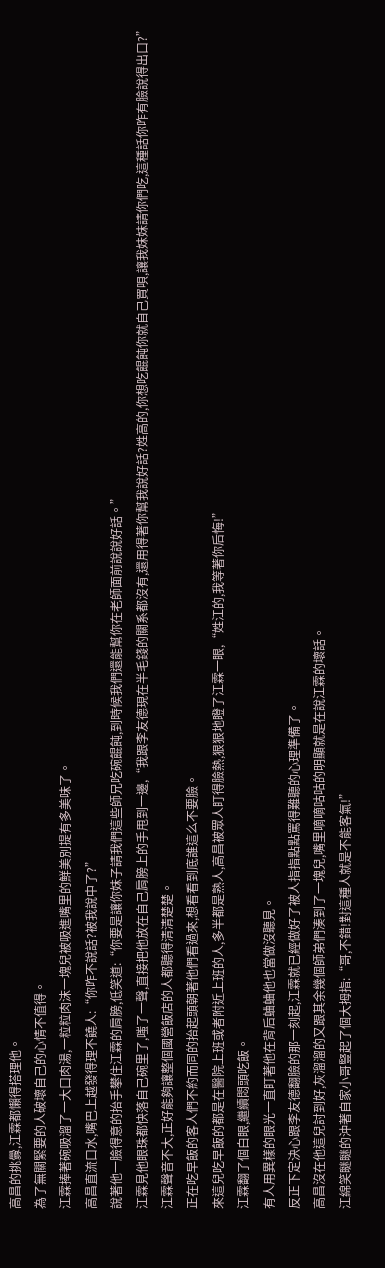高昌的挑釁,江霖都懶得搭理他。
為了無關緊要的人破壞自己的心情不值得。
江霖捧著碗吸溜了一大口肉湯,一粒粒肉沫一塊兒被吸進嘴里的鮮美別提有多美味了。
高昌直流口水,嘴巴上越發得理不饒人:“你咋不說話?被我說中了?”
說著他一臉得意的抬手攀住江霖的肩膀,低笑道:“你要是讓你妹子請我們這些師兄吃碗餛飩,到時候我們還能幫你在老師面前說說好話。”
江霖見他眼珠都快落自己碗里了,嗤了一聲,直接把他放在自己肩膀上的手甩到一邊,“我跟李友德現在半毛錢的關系都沒有,還用得著你幫我說好話?姓高的,你想吃餛飩你就自己買唄,讓我妹妹請你們吃,這種話你咋有臉說得出口?”
江霖聲音不大,正好能夠讓整個國營飯店的人都聽得清清楚楚。
正在吃早飯的客人們不約而同的抬起頭朝著他們看過來,想看看到底誰這么不要臉。
來這兒吃早飯的都是在醫院上班或者附近上班的人,多半都是熟人,高昌被眾人盯得臉熱,狠狠地瞪了江霖一眼,“姓江的,我等著你后悔!”
江霖翻了個白眼,繼續悶頭吃飯。
有人用異樣的眼光一直盯著他在背后蛐蛐他也當做沒聽見。
反正下定決心跟李友德翻臉的那一刻起,江霖就已經做好了被人指指點點罵得難聽的心理準備了。
高昌沒在他這兒討到好,灰溜溜的又跟其余幾個師弟們湊到了一塊兒,嘴里嘀嘀咕咕的明顯就是在說江霖的壞話。
江綿笑瞇瞇的沖著自家小哥豎起了個大拇指:“哥,不錯!對這種人就是不能客氣!”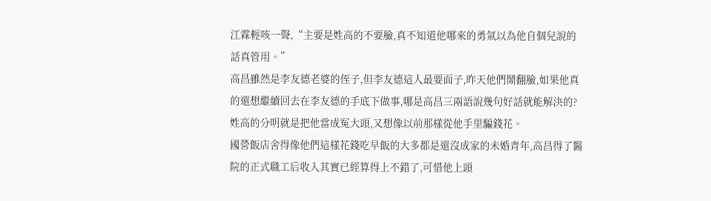江霖輕咳一聲,“主要是姓高的不要臉,真不知道他哪來的勇氣以為他自個兒說的話真管用。”
高昌雖然是李友德老婆的侄子,但李友德這人最要面子,昨天他們鬧翻臉,如果他真的還想繼續回去在李友德的手底下做事,哪是高昌三兩語說幾句好話就能解決的?
姓高的分明就是把他當成冤大頭,又想像以前那樣從他手里騙錢花。
國營飯店舍得像他們這樣花錢吃早飯的大多都是還沒成家的未婚青年,高昌得了醫院的正式職工后收入其實已經算得上不錯了,可惜他上頭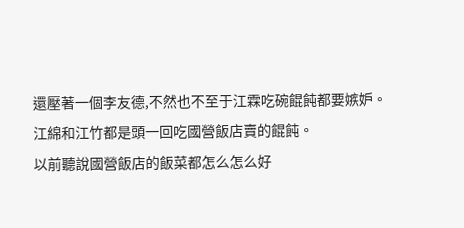還壓著一個李友德,不然也不至于江霖吃碗餛飩都要嫉妒。
江綿和江竹都是頭一回吃國營飯店賣的餛飩。
以前聽說國營飯店的飯菜都怎么怎么好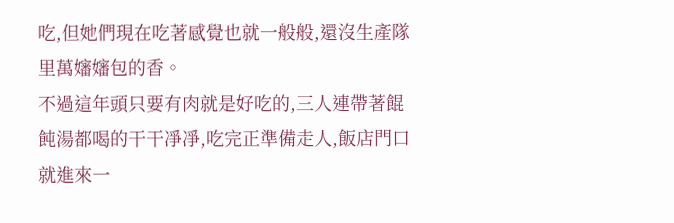吃,但她們現在吃著感覺也就一般般,還沒生產隊里萬嬸嬸包的香。
不過這年頭只要有肉就是好吃的,三人連帶著餛飩湯都喝的干干凈凈,吃完正準備走人,飯店門口就進來一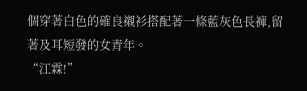個穿著白色的確良襯衫搭配著一條藍灰色長褲,留著及耳短發的女青年。
“江霖!”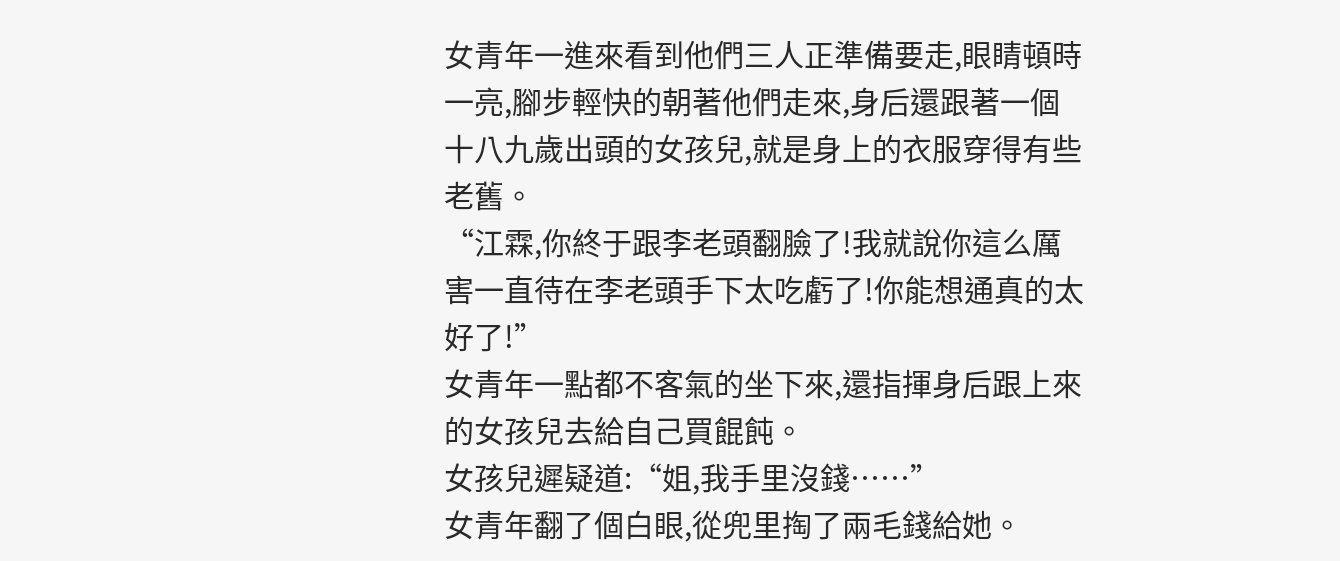女青年一進來看到他們三人正準備要走,眼睛頓時一亮,腳步輕快的朝著他們走來,身后還跟著一個十八九歲出頭的女孩兒,就是身上的衣服穿得有些老舊。
“江霖,你終于跟李老頭翻臉了!我就說你這么厲害一直待在李老頭手下太吃虧了!你能想通真的太好了!”
女青年一點都不客氣的坐下來,還指揮身后跟上來的女孩兒去給自己買餛飩。
女孩兒遲疑道:“姐,我手里沒錢……”
女青年翻了個白眼,從兜里掏了兩毛錢給她。